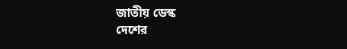জাতীয় ডেস্ক
দেশের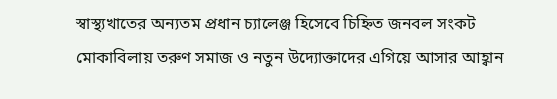স্বাস্থ্যখাতের অন্যতম প্রধান চ্যালেঞ্জ হিসেবে চিহ্নিত জনবল সংকট মোকাবিলায় তরুণ সমাজ ও নতুন উদ্যোক্তাদের এগিয়ে আসার আহ্বান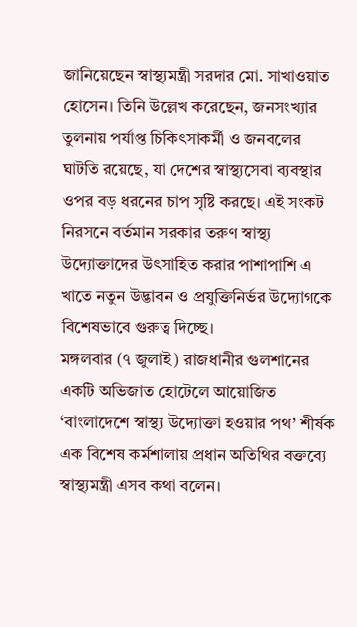জানিয়েছেন স্বাস্থ্যমন্ত্রী সরদার মো. সাখাওয়াত হোসেন। তিনি উল্লেখ করেছেন, জনসংখ্যার তুলনায় পর্যাপ্ত চিকিৎসাকর্মী ও জনবলের ঘাটতি রয়েছে, যা দেশের স্বাস্থ্যসেবা ব্যবস্থার ওপর বড় ধরনের চাপ সৃষ্টি করছে। এই সংকট নিরসনে বর্তমান সরকার তরুণ স্বাস্থ্য উদ্যোক্তাদের উৎসাহিত করার পাশাপাশি এ খাতে নতুন উদ্ভাবন ও প্রযুক্তিনির্ভর উদ্যোগকে বিশেষভাবে গুরুত্ব দিচ্ছে।
মঙ্গলবার (৭ জুলাই) রাজধানীর গুলশানের একটি অভিজাত হোটেলে আয়োজিত ‘বাংলাদেশে স্বাস্থ্য উদ্যোক্তা হওয়ার পথ’ শীর্ষক এক বিশেষ কর্মশালায় প্রধান অতিথির বক্তব্যে স্বাস্থ্যমন্ত্রী এসব কথা বলেন।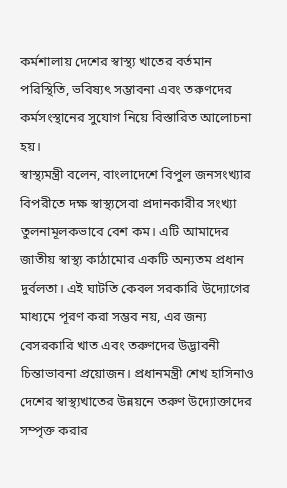কর্মশালায় দেশের স্বাস্থ্য খাতের বর্তমান পরিস্থিতি, ভবিষ্যৎ সম্ভাবনা এবং তরুণদের কর্মসংস্থানের সুযোগ নিয়ে বিস্তারিত আলোচনা হয়।
স্বাস্থ্যমন্ত্রী বলেন, বাংলাদেশে বিপুল জনসংখ্যার বিপরীতে দক্ষ স্বাস্থ্যসেবা প্রদানকারীর সংখ্যা তুলনামূলকভাবে বেশ কম। এটি আমাদের জাতীয় স্বাস্থ্য কাঠামোর একটি অন্যতম প্রধান দুর্বলতা। এই ঘাটতি কেবল সরকারি উদ্যোগের মাধ্যমে পূরণ করা সম্ভব নয়, এর জন্য বেসরকারি খাত এবং তরুণদের উদ্ভাবনী চিন্তাভাবনা প্রয়োজন। প্রধানমন্ত্রী শেখ হাসিনাও দেশের স্বাস্থ্যখাতের উন্নয়নে তরুণ উদ্যোক্তাদের সম্পৃক্ত করার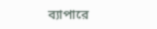ব্যাপারে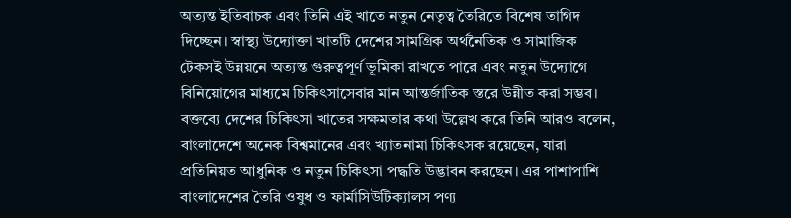অত্যন্ত ইতিবাচক এবং তিনি এই খাতে নতুন নেতৃত্ব তৈরিতে বিশেষ তাগিদ দিচ্ছেন। স্বাস্থ্য উদ্যোক্তা খাতটি দেশের সামগ্রিক অর্থনৈতিক ও সামাজিক টেকসই উন্নয়নে অত্যন্ত গুরুত্বপূর্ণ ভূমিকা রাখতে পারে এবং নতুন উদ্যোগে বিনিয়োগের মাধ্যমে চিকিৎসাসেবার মান আন্তর্জাতিক স্তরে উন্নীত করা সম্ভব।
বক্তব্যে দেশের চিকিৎসা খাতের সক্ষমতার কথা উল্লেখ করে তিনি আরও বলেন, বাংলাদেশে অনেক বিশ্বমানের এবং খ্যাতনামা চিকিৎসক রয়েছেন, যারা প্রতিনিয়ত আধুনিক ও নতুন চিকিৎসা পদ্ধতি উদ্ভাবন করছেন। এর পাশাপাশি বাংলাদেশের তৈরি ওষুধ ও ফার্মাসিউটিক্যালস পণ্য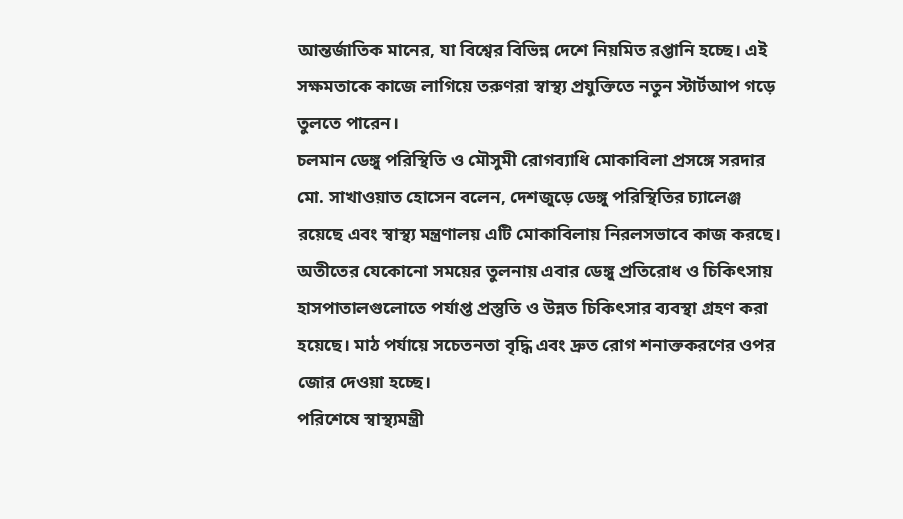আন্তর্জাতিক মানের, যা বিশ্বের বিভিন্ন দেশে নিয়মিত রপ্তানি হচ্ছে। এই সক্ষমতাকে কাজে লাগিয়ে তরুণরা স্বাস্থ্য প্রযুক্তিতে নতুন স্টার্টআপ গড়ে তুলতে পারেন।
চলমান ডেঙ্গু পরিস্থিতি ও মৌসুমী রোগব্যাধি মোকাবিলা প্রসঙ্গে সরদার মো. সাখাওয়াত হোসেন বলেন, দেশজুড়ে ডেঙ্গু পরিস্থিতির চ্যালেঞ্জ রয়েছে এবং স্বাস্থ্য মন্ত্রণালয় এটি মোকাবিলায় নিরলসভাবে কাজ করছে। অতীতের যেকোনো সময়ের তুলনায় এবার ডেঙ্গু প্রতিরোধ ও চিকিৎসায় হাসপাতালগুলোতে পর্যাপ্ত প্রস্তুতি ও উন্নত চিকিৎসার ব্যবস্থা গ্রহণ করা হয়েছে। মাঠ পর্যায়ে সচেতনতা বৃদ্ধি এবং দ্রুত রোগ শনাক্তকরণের ওপর জোর দেওয়া হচ্ছে।
পরিশেষে স্বাস্থ্যমন্ত্রী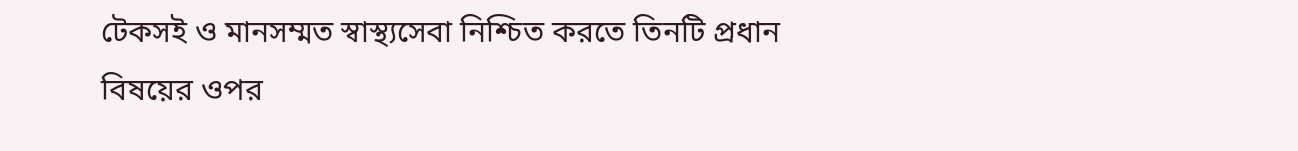টেকসই ও মানসম্মত স্বাস্থ্যসেবা নিশ্চিত করতে তিনটি প্রধান বিষয়ের ওপর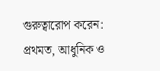গুরুত্বারোপ করেন: প্রথমত, আধুনিক ও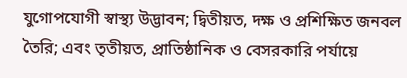যুগোপযোগী স্বাস্থ্য উদ্ভাবন; দ্বিতীয়ত, দক্ষ ও প্রশিক্ষিত জনবল তৈরি; এবং তৃতীয়ত, প্রাতিষ্ঠানিক ও বেসরকারি পর্যায়ে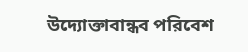উদ্যোক্তাবান্ধব পরিবেশ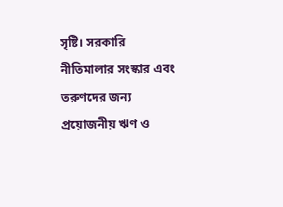সৃষ্টি। সরকারি নীতিমালার সংস্কার এবং তরুণদের জন্য প্রয়োজনীয় ঋণ ও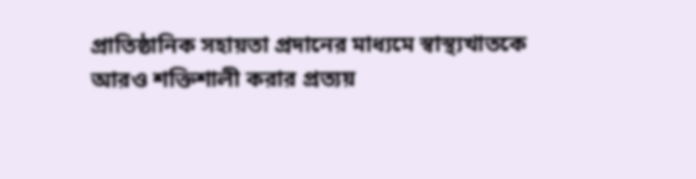প্রাতিষ্ঠানিক সহায়তা প্রদানের মাধ্যমে স্বাস্থ্যখাতকে আরও শক্তিশালী করার প্রত্যয়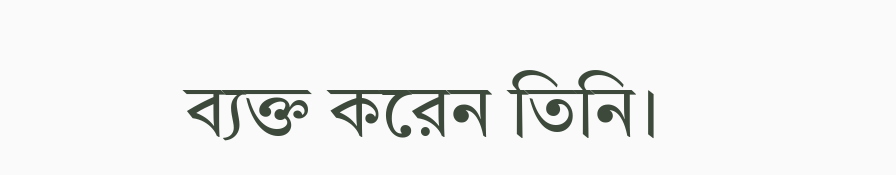ব্যক্ত করেন তিনি।